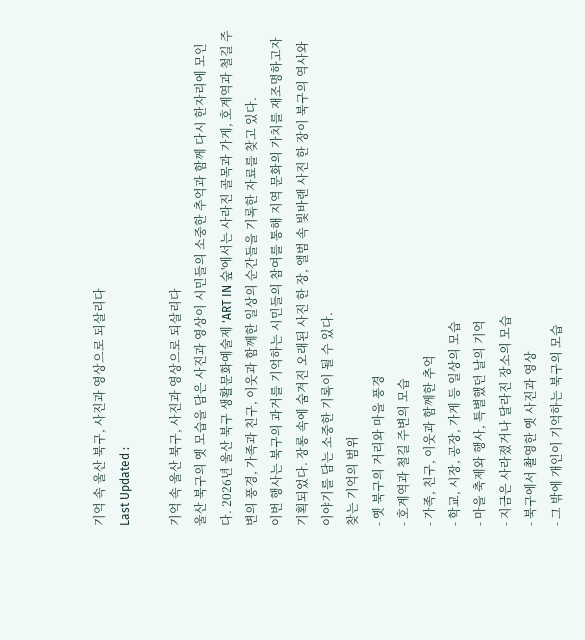기억 속 울산 북구, 사진과 영상으로 되살리다
Last Updated :

기억 속 울산 북구, 사진과 영상으로 되살리다
울산 북구의 옛 모습을 담은 사진과 영상이 시민들의 소중한 추억과 함께 다시 한자리에 모인다. 2026년 울산 북구 생활문화예술제 'ART IN 숲'에서는 사라진 골목과 가게, 호계역과 철길 주변의 풍경, 가족과 친구, 이웃과 함께한 일상의 순간들을 기록한 자료를 찾고 있다.
이번 행사는 북구의 과거를 기억하는 시민들의 참여를 통해 지역 문화의 가치를 재조명하고자 기획되었다. 장롱 속에 숨겨진 오래된 사진 한 장, 앨범 속 빛바랜 사진 한 장이 북구의 역사와 이야기를 담는 소중한 기록이 될 수 있다.
찾는 기억의 범위
- 옛 북구의 거리와 마을 풍경
- 호계역과 철길 주변의 모습
- 가족, 친구, 이웃과 함께한 추억
- 학교, 시장, 공장, 가게 등 일상의 모습
- 마을 축제와 행사, 특별했던 날의 기억
- 지금은 사라졌거나 달라진 장소의 모습
- 북구에서 촬영한 옛 사진과 영상
- 그 밖에 개인이 기억하는 북구의 모습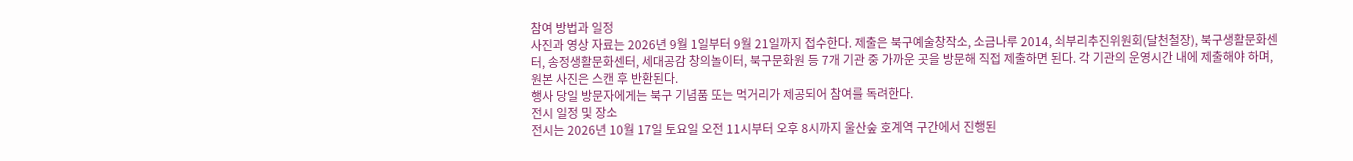참여 방법과 일정
사진과 영상 자료는 2026년 9월 1일부터 9월 21일까지 접수한다. 제출은 북구예술창작소, 소금나루 2014, 쇠부리추진위원회(달천철장), 북구생활문화센터, 송정생활문화센터, 세대공감 창의놀이터, 북구문화원 등 7개 기관 중 가까운 곳을 방문해 직접 제출하면 된다. 각 기관의 운영시간 내에 제출해야 하며, 원본 사진은 스캔 후 반환된다.
행사 당일 방문자에게는 북구 기념품 또는 먹거리가 제공되어 참여를 독려한다.
전시 일정 및 장소
전시는 2026년 10월 17일 토요일 오전 11시부터 오후 8시까지 울산숲 호계역 구간에서 진행된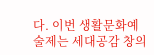다. 이번 생활문화예술제는 세대공감 창의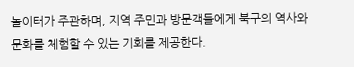놀이터가 주관하며, 지역 주민과 방문객들에게 북구의 역사와 문화를 체험할 수 있는 기회를 제공한다.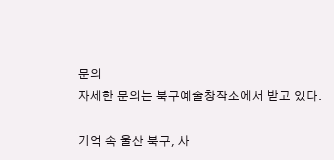문의
자세한 문의는 북구예술창작소에서 받고 있다.

기억 속 울산 북구, 사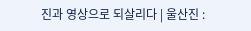진과 영상으로 되살리다 | 울산진 :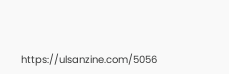https://ulsanzine.com/5056